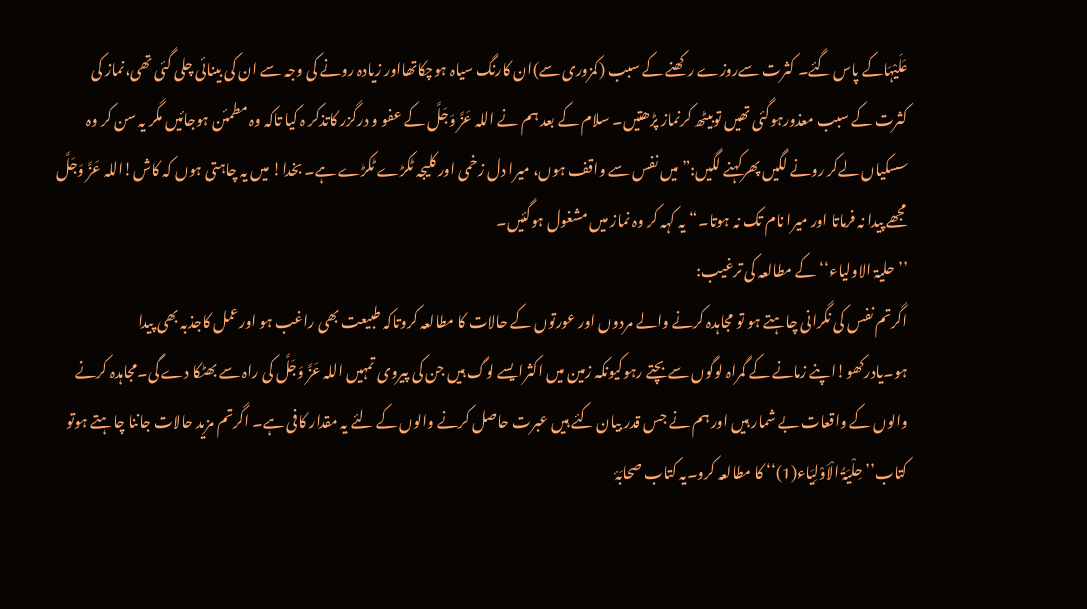عَلَیْہَاکے پاس گئے۔ کثرت سےروزے رکھنے کے سبب (کمزوری سے)ان کارنگ سیاہ ہوچکاتھااور زیادہ رونے کی وجہ سے ان کی بینائی چلی گئی تھی،نماز کی کثرت کے سبب معذورہوگئی تھیں توبیٹھ کرنماز پڑھتیں۔ سلام کے بعد ہم نے اللہ عَزَّ وَجَلَّ کے عفو و درگزر کاتذکر ہ کیا تاکہ وہ مطمئن ہوجائیں مگر یہ سن کر وہ سسکیاں لےکر رونے لگیں پھرکہنے لگیں:”میں نفس سے واقف ہوں، میرا دل زخمی اور کلیجہ ٹکڑے ٹکڑے ہے۔ بخدا! میں یہ چاہتی ہوں کہ کاش!اللہ عَزَّ وَجَلَّ مجھے پیدا نہ فرماتا اور میرا نام تک نہ ہوتا۔“یہ کہہ کر وہ نماز میں مشغول ہوگئیں۔
’’حلیۃ الاولیاء‘‘کے مطالعہ کی ترغیب:
اگرتم نفس کی نگرانی چاہتے ہو تو مجاہدہ کرنے والے مردوں اور عورتوں کے حالات کا مطالعہ کروتاکہ طبیعت بھی راغب ہو اورعمل کاجذبہ بھی پیدا ہو۔یادرکھو!اپنے زمانے کے گمراہ لوگوں سے بچتے رہوکیونکہ زمین میں اکثرایسے لوگ ہیں جن کی پیروی تمہیں اللہ عَزَّ وَجَلَّ کی راہ سے بھٹکا دے گی۔مجاہدہ کرنے والوں کے واقعات بے شمار ہیں اور ہم نے جس قدر بیان کئے ہیں عبرت حاصل کرنے والوں کے لئے یہ مقدار کافی ہے۔ اگرتم مزید حالات جاننا چاہتے ہوتو کتاب’’حِلْیَۃُ الْاَوْلِیَاء(1)‘‘ کا مطالعہ کرو۔یہ کتاب صحابَۂ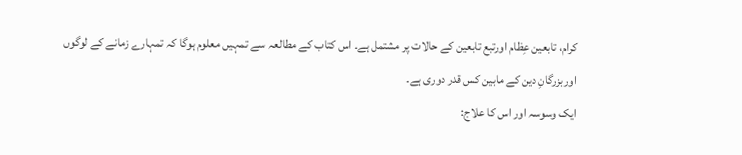کرام، تابعین عِظام اورتبع تابعین کے حالات پر مشتمل ہے۔ اس کتاب کے مطالعہ سے تمہیں معلوم ہوگا کہ تمہارے زمانے کے لوگوں اوربزرگانِ دین کے مابین کس قدر دوری ہے۔
ایک وسوسہ اور اس کا علاج: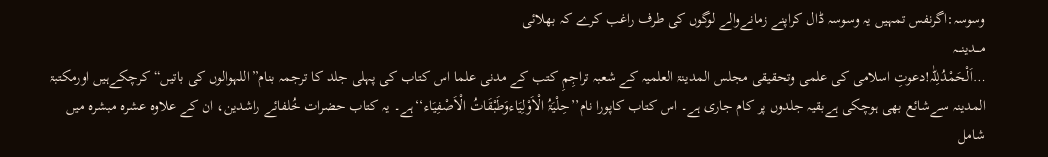وسوسہ:اگرنفس تمہیں یہ وسوسہ ڈال کراپنے زمانےوالے لوگوں کی طرف راغب کرے کہ بھلائی
مـــدینـــہ
…اَلْحَمْدُلِلّٰہ!دعوتِ اسلامی کی علمی وتحقیقی مجلس المدینۃ العلمیہ کے شعبہ تراجِمِ کتب کے مدنی علما اس کتاب کی پہلی جلد کا ترجمہ بنام”اللہوالوں کی باتیں“کرچکےہیں اورمکتبۃ المدینہ سےشائع بھی ہوچکی ہےبقیہ جلدوں پر کام جاری ہے۔ اس کتاب کاپورا نام’’حِلْیَۃُ الْاَوْلِیَاءوَطَبْقَاتُ الْاَصْفِیَاء‘‘ہے۔ یہ کتاب حضرات خُلفائے راشدین، ان کے علاوہ عشرہ مبشرہ میں شامل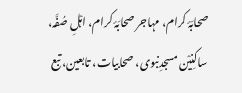صحابَۂ کرام، مہاجر صحابَۂ کرام، اہْلِ صُفَّہ، ساکنِیْن مسجدِنبوی، صحابیات، تابعین، تبع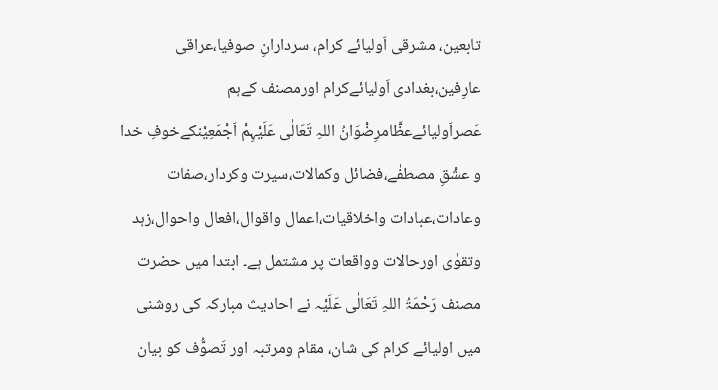تابعین، مشرقی اَولیائے کرام، سردارانِ صوفیا،عراقی عارِفین،بغدادی اَولیائےکرام اورمصنف کےہم عَصراَولیائےعظَّامرِضْوَانُ اللہِ تَعَالٰی عَلَیْہِمْ اَجْمَعِیْنکےخوفِ خدا و عشْقِ مصطفٰے،فضائل وکمالات،سیرت وکردار،صفات وعادات،عبادات واخلاقیات،اعمال واقوال،افعال واحوال،زہد وتقوٰی اورحالات وواقعات پر مشتمل ہے۔ ابتدا میں حضرت مصنف رَحْمَۃُ اللہِ تَعَالٰی عَلَیْہ نے احادیث مبارکہ کی روشنی میں اولیائے کرام کی شان، مقام ومرتبہ اور تَصوُّف کو بیان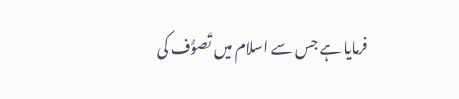فرمایا ہے جس سے اسلام میں تَصوُّف کی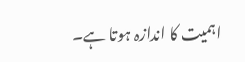اہمیت کا اندازہ ہوتا ہے۔